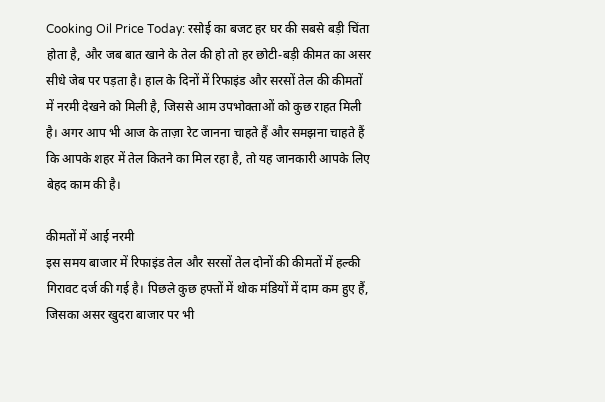Cooking Oil Price Today: रसोई का बजट हर घर की सबसे बड़ी चिंता होता है, और जब बात खाने के तेल की हो तो हर छोटी-बड़ी कीमत का असर सीधे जेब पर पड़ता है। हाल के दिनों में रिफाइंड और सरसों तेल की कीमतों में नरमी देखने को मिली है, जिससे आम उपभोक्ताओं को कुछ राहत मिली है। अगर आप भी आज के ताज़ा रेट जानना चाहते हैं और समझना चाहते हैं कि आपके शहर में तेल कितने का मिल रहा है, तो यह जानकारी आपके लिए बेहद काम की है।

कीमतों में आई नरमी
इस समय बाजार में रिफाइंड तेल और सरसों तेल दोनों की कीमतों में हल्की गिरावट दर्ज की गई है। पिछले कुछ हफ्तों में थोक मंडियों में दाम कम हुए हैं, जिसका असर खुदरा बाजार पर भी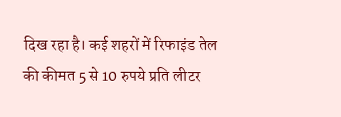दिख रहा है। कई शहरों में रिफाइंड तेल की कीमत 5 से 10 रुपये प्रति लीटर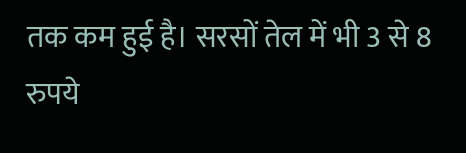तक कम हुई है। सरसों तेल में भी 3 से 8 रुपये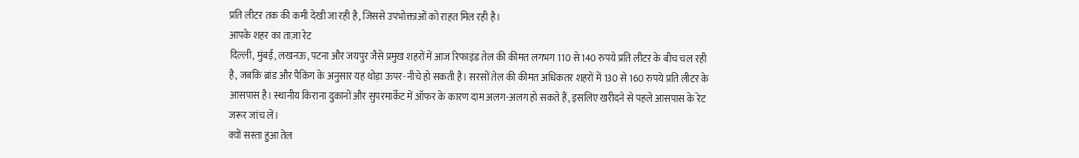प्रति लीटर तक की कमी देखी जा रही है, जिससे उपभोक्ताओं को राहत मिल रही है।
आपके शहर का ताज़ा रेट
दिल्ली, मुंबई, लखनऊ, पटना और जयपुर जैसे प्रमुख शहरों में आज रिफाइंड तेल की कीमत लगभग 110 से 140 रुपये प्रति लीटर के बीच चल रही है, जबकि ब्रांड और पैकिंग के अनुसार यह थोड़ा ऊपर-नीचे हो सकती है। सरसों तेल की कीमत अधिकतर शहरों में 130 से 160 रुपये प्रति लीटर के आसपास है। स्थानीय किराना दुकानों और सुपरमार्केट में ऑफर के कारण दाम अलग-अलग हो सकते हैं, इसलिए खरीदने से पहले आसपास के रेट जरूर जांच लें।
क्यों सस्ता हुआ तेल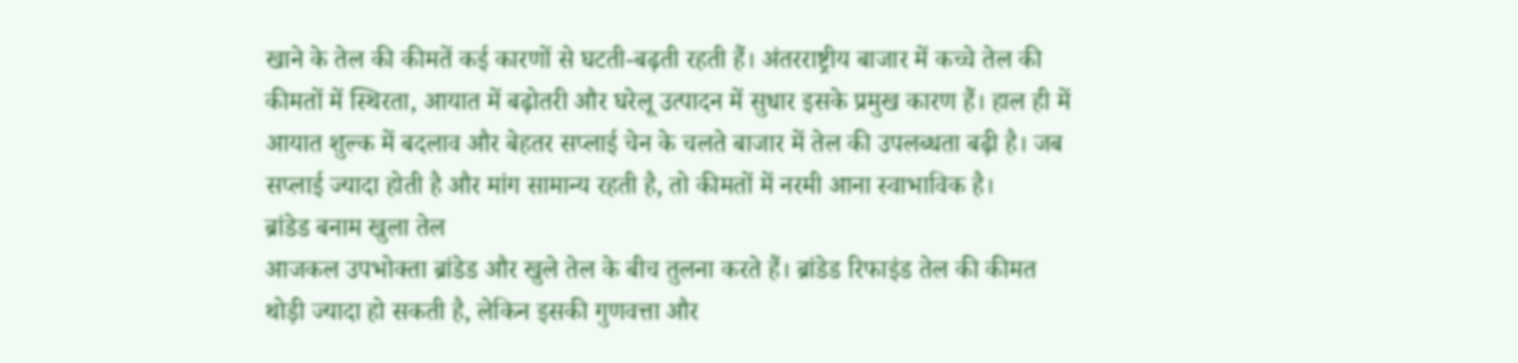खाने के तेल की कीमतें कई कारणों से घटती-बढ़ती रहती हैं। अंतरराष्ट्रीय बाजार में कच्चे तेल की कीमतों में स्थिरता, आयात में बढ़ोतरी और घरेलू उत्पादन में सुधार इसके प्रमुख कारण हैं। हाल ही में आयात शुल्क में बदलाव और बेहतर सप्लाई चेन के चलते बाजार में तेल की उपलब्धता बढ़ी है। जब सप्लाई ज्यादा होती है और मांग सामान्य रहती है, तो कीमतों में नरमी आना स्वाभाविक है।
ब्रांडेड बनाम खुला तेल
आजकल उपभोक्ता ब्रांडेड और खुले तेल के बीच तुलना करते हैं। ब्रांडेड रिफाइंड तेल की कीमत थोड़ी ज्यादा हो सकती है, लेकिन इसकी गुणवत्ता और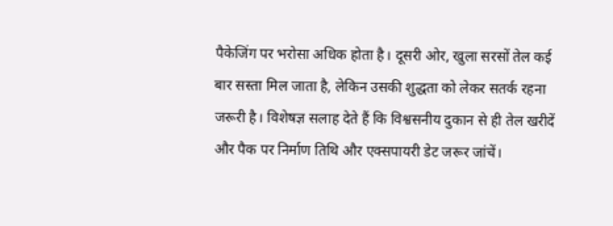पैकेजिंग पर भरोसा अधिक होता है। दूसरी ओर, खुला सरसों तेल कई बार सस्ता मिल जाता है, लेकिन उसकी शुद्धता को लेकर सतर्क रहना जरूरी है। विशेषज्ञ सलाह देते हैं कि विश्वसनीय दुकान से ही तेल खरीदें और पैक पर निर्माण तिथि और एक्सपायरी डेट जरूर जांचें।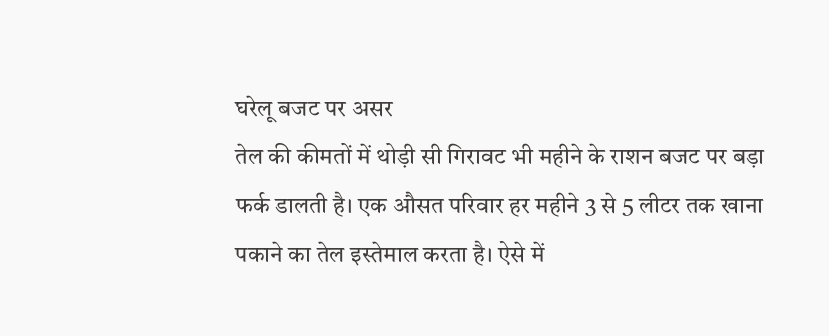घरेलू बजट पर असर
तेल की कीमतों में थोड़ी सी गिरावट भी महीने के राशन बजट पर बड़ा फर्क डालती है। एक औसत परिवार हर महीने 3 से 5 लीटर तक खाना पकाने का तेल इस्तेमाल करता है। ऐसे में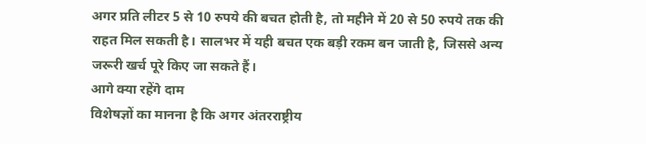अगर प्रति लीटर 5 से 10 रुपये की बचत होती है, तो महीने में 20 से 50 रुपये तक की राहत मिल सकती है। सालभर में यही बचत एक बड़ी रकम बन जाती है, जिससे अन्य जरूरी खर्च पूरे किए जा सकते हैं।
आगे क्या रहेंगे दाम
विशेषज्ञों का मानना है कि अगर अंतरराष्ट्रीय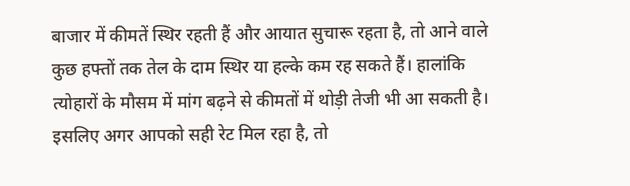बाजार में कीमतें स्थिर रहती हैं और आयात सुचारू रहता है, तो आने वाले कुछ हफ्तों तक तेल के दाम स्थिर या हल्के कम रह सकते हैं। हालांकि त्योहारों के मौसम में मांग बढ़ने से कीमतों में थोड़ी तेजी भी आ सकती है। इसलिए अगर आपको सही रेट मिल रहा है, तो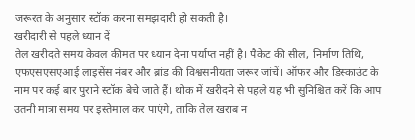जरूरत के अनुसार स्टॉक करना समझदारी हो सकती है।
खरीदारी से पहले ध्यान दें
तेल खरीदते समय केवल कीमत पर ध्यान देना पर्याप्त नहीं है। पैकेट की सील, निर्माण तिथि, एफएसएसएआई लाइसेंस नंबर और ब्रांड की विश्वसनीयता जरूर जांचें। ऑफर और डिस्काउंट के नाम पर कई बार पुराने स्टॉक बेचे जाते हैं। थोक में खरीदने से पहले यह भी सुनिश्चित करें कि आप उतनी मात्रा समय पर इस्तेमाल कर पाएंगे, ताकि तेल खराब न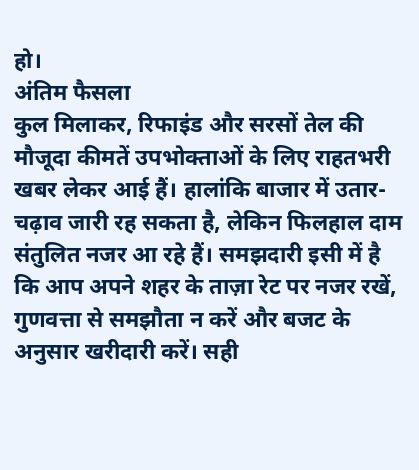हो।
अंतिम फैसला
कुल मिलाकर, रिफाइंड और सरसों तेल की मौजूदा कीमतें उपभोक्ताओं के लिए राहतभरी खबर लेकर आई हैं। हालांकि बाजार में उतार-चढ़ाव जारी रह सकता है, लेकिन फिलहाल दाम संतुलित नजर आ रहे हैं। समझदारी इसी में है कि आप अपने शहर के ताज़ा रेट पर नजर रखें, गुणवत्ता से समझौता न करें और बजट के अनुसार खरीदारी करें। सही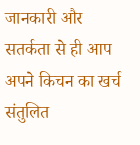जानकारी और सतर्कता से ही आप अपने किचन का खर्च संतुलित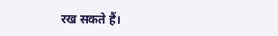रख सकते हैं।